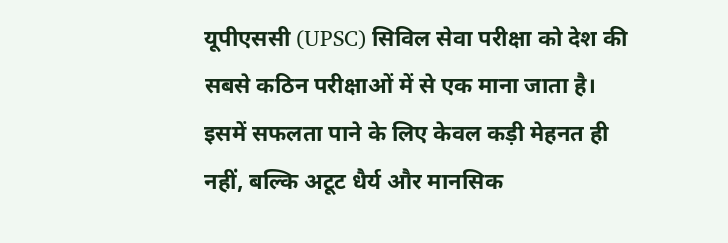यूपीएससी (UPSC) सिविल सेवा परीक्षा को देश की सबसे कठिन परीक्षाओं में से एक माना जाता है। इसमें सफलता पाने के लिए केवल कड़ी मेहनत ही नहीं, बल्कि अटूट धैर्य और मानसिक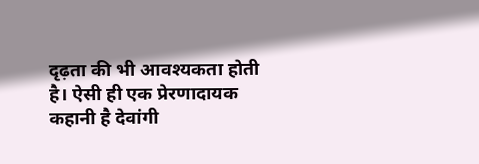दृढ़ता की भी आवश्यकता होती है। ऐसी ही एक प्रेरणादायक कहानी है देवांगी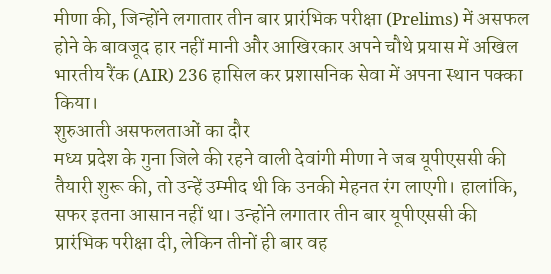मीणा की, जिन्होंने लगातार तीन बार प्रारंभिक परीक्षा (Prelims) में असफल होने के बावजूद हार नहीं मानी और आखिरकार अपने चौथे प्रयास में अखिल भारतीय रैंक (AIR) 236 हासिल कर प्रशासनिक सेवा में अपना स्थान पक्का किया।
शुरुआती असफलताओं का दौर
मध्य प्रदेश के गुना जिले की रहने वाली देवांगी मीणा ने जब यूपीएससी की तैयारी शुरू की, तो उन्हें उम्मीद थी कि उनकी मेहनत रंग लाएगी। हालांकि, सफर इतना आसान नहीं था। उन्होंने लगातार तीन बार यूपीएससी की प्रारंभिक परीक्षा दी, लेकिन तीनों ही बार वह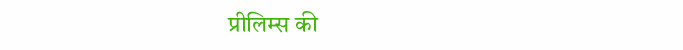प्रीलिम्स की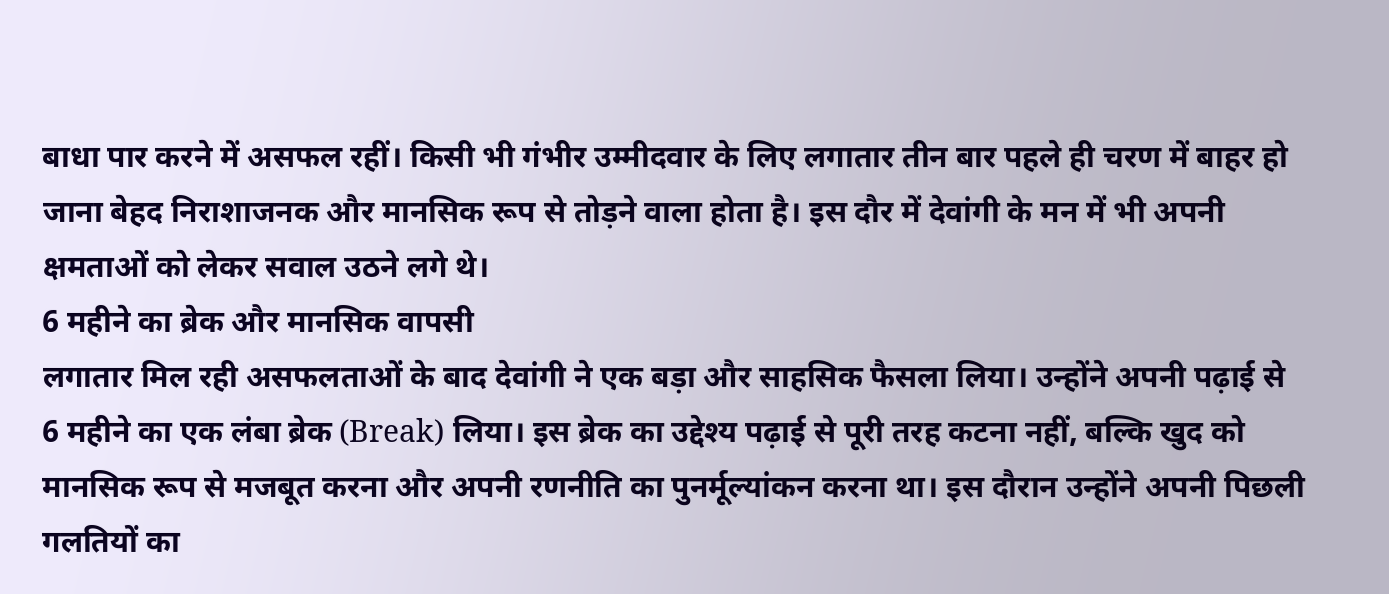बाधा पार करने में असफल रहीं। किसी भी गंभीर उम्मीदवार के लिए लगातार तीन बार पहले ही चरण में बाहर हो जाना बेहद निराशाजनक और मानसिक रूप से तोड़ने वाला होता है। इस दौर में देवांगी के मन में भी अपनी क्षमताओं को लेकर सवाल उठने लगे थे।
6 महीने का ब्रेक और मानसिक वापसी
लगातार मिल रही असफलताओं के बाद देवांगी ने एक बड़ा और साहसिक फैसला लिया। उन्होंने अपनी पढ़ाई से 6 महीने का एक लंबा ब्रेक (Break) लिया। इस ब्रेक का उद्देश्य पढ़ाई से पूरी तरह कटना नहीं, बल्कि खुद को मानसिक रूप से मजबूत करना और अपनी रणनीति का पुनर्मूल्यांकन करना था। इस दौरान उन्होंने अपनी पिछली गलतियों का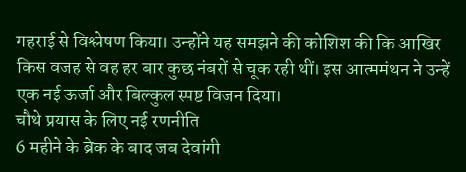गहराई से विश्लेषण किया। उन्होंने यह समझने की कोशिश की कि आखिर किस वजह से वह हर बार कुछ नंबरों से चूक रही थीं। इस आत्ममंथन ने उन्हें एक नई ऊर्जा और बिल्कुल स्पष्ट विजन दिया।
चौथे प्रयास के लिए नई रणनीति
6 महीने के ब्रेक के बाद जब देवांगी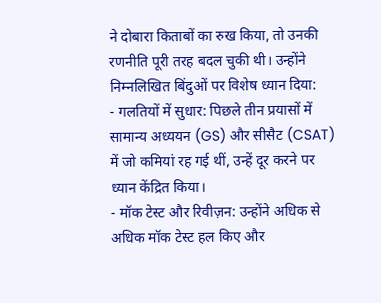ने दोबारा किताबों का रुख किया, तो उनकी रणनीति पूरी तरह बदल चुकी थी। उन्होंने निम्नलिखित बिंदुओं पर विशेष ध्यान दिया:
- गलतियों में सुधार: पिछले तीन प्रयासों में सामान्य अध्ययन (GS) और सीसैट (CSAT) में जो कमियां रह गई थीं, उन्हें दूर करने पर ध्यान केंद्रित किया।
- मॉक टेस्ट और रिवीज़न: उन्होंने अधिक से अधिक मॉक टेस्ट हल किए और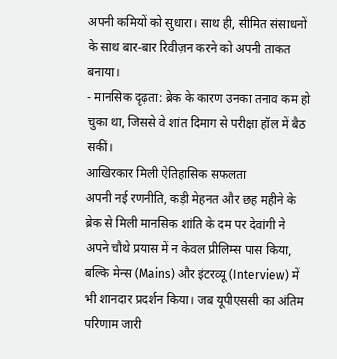अपनी कमियों को सुधारा। साथ ही, सीमित संसाधनों के साथ बार-बार रिवीज़न करने को अपनी ताकत बनाया।
- मानसिक दृढ़ता: ब्रेक के कारण उनका तनाव कम हो चुका था, जिससे वे शांत दिमाग से परीक्षा हॉल में बैठ सकीं।
आखिरकार मिली ऐतिहासिक सफलता
अपनी नई रणनीति, कड़ी मेहनत और छह महीने के ब्रेक से मिली मानसिक शांति के दम पर देवांगी ने अपने चौथे प्रयास में न केवल प्रीलिम्स पास किया, बल्कि मेन्स (Mains) और इंटरव्यू (Interview) में भी शानदार प्रदर्शन किया। जब यूपीएससी का अंतिम परिणाम जारी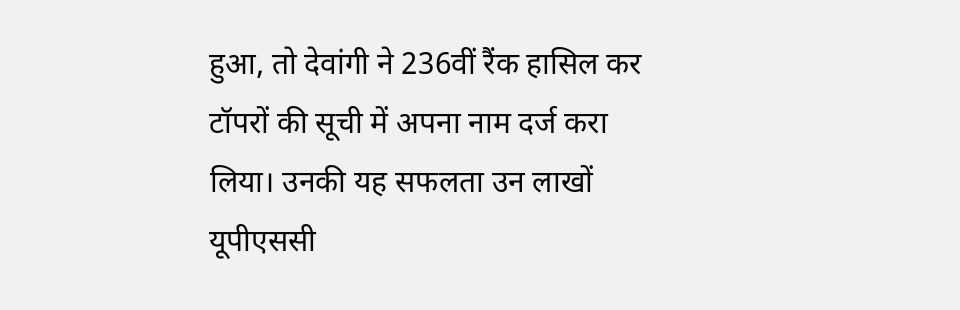हुआ, तो देवांगी ने 236वीं रैंक हासिल कर टॉपरों की सूची में अपना नाम दर्ज करा लिया। उनकी यह सफलता उन लाखों यूपीएससी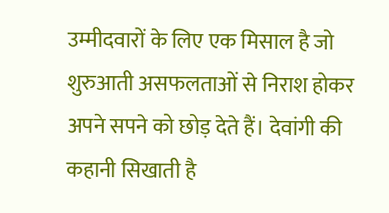उम्मीदवारों के लिए एक मिसाल है जो शुरुआती असफलताओं से निराश होकर अपने सपने को छोड़ देते हैं। देवांगी की कहानी सिखाती है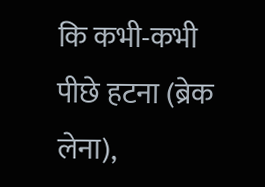कि कभी-कभी पीछे हटना (ब्रेक लेना),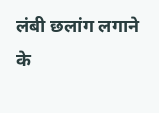लंबी छलांग लगाने के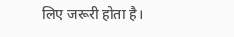लिए जरूरी होता है।